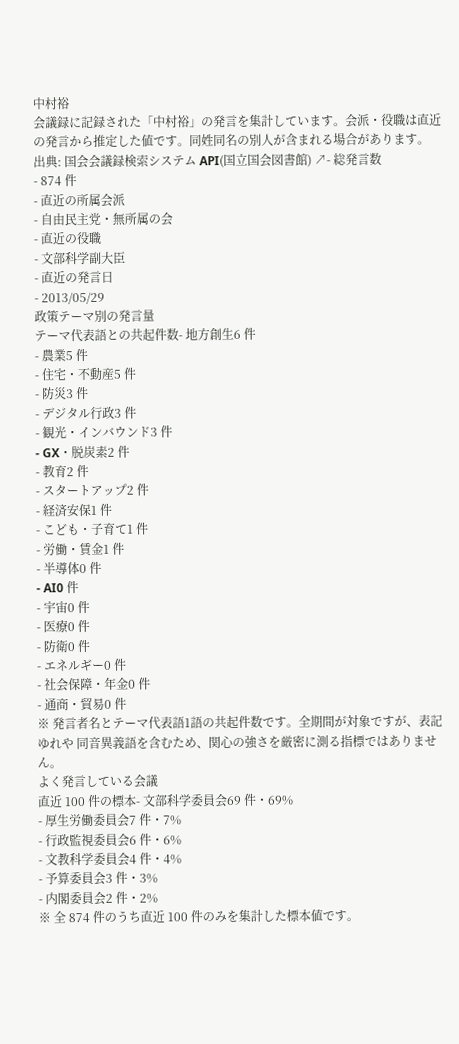中村裕
会議録に記録された「中村裕」の発言を集計しています。会派・役職は直近の発言から推定した値です。同姓同名の別人が含まれる場合があります。
出典: 国会会議録検索システム API(国立国会図書館) ↗- 総発言数
- 874 件
- 直近の所属会派
- 自由民主党・無所属の会
- 直近の役職
- 文部科学副大臣
- 直近の発言日
- 2013/05/29
政策テーマ別の発言量
テーマ代表語との共起件数- 地方創生6 件
- 農業5 件
- 住宅・不動産5 件
- 防災3 件
- デジタル行政3 件
- 観光・インバウンド3 件
- GX・脱炭素2 件
- 教育2 件
- スタートアップ2 件
- 経済安保1 件
- こども・子育て1 件
- 労働・賃金1 件
- 半導体0 件
- AI0 件
- 宇宙0 件
- 医療0 件
- 防衛0 件
- エネルギー0 件
- 社会保障・年金0 件
- 通商・貿易0 件
※ 発言者名とテーマ代表語1語の共起件数です。全期間が対象ですが、表記ゆれや 同音異義語を含むため、関心の強さを厳密に測る指標ではありません。
よく発言している会議
直近 100 件の標本- 文部科学委員会69 件・69%
- 厚生労働委員会7 件・7%
- 行政監視委員会6 件・6%
- 文教科学委員会4 件・4%
- 予算委員会3 件・3%
- 内閣委員会2 件・2%
※ 全 874 件のうち直近 100 件のみを集計した標本値です。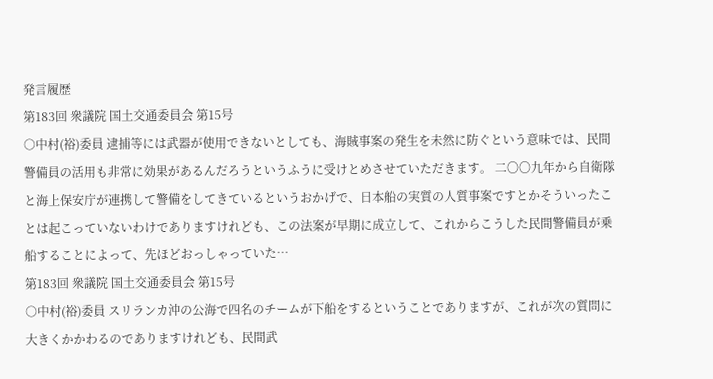発言履歴
第183回 衆議院 国土交通委員会 第15号
○中村(裕)委員 逮捕等には武器が使用できないとしても、海賊事案の発生を未然に防ぐという意味では、民間警備員の活用も非常に効果があるんだろうというふうに受けとめさせていただきます。 二〇〇九年から自衛隊と海上保安庁が連携して警備をしてきているというおかげで、日本船の実質の人質事案ですとかそういったことは起こっていないわけでありますけれども、この法案が早期に成立して、これからこうした民間警備員が乗船することによって、先ほどおっしゃっていた…
第183回 衆議院 国土交通委員会 第15号
○中村(裕)委員 スリランカ沖の公海で四名のチームが下船をするということでありますが、これが次の質問に大きくかかわるのでありますけれども、民間武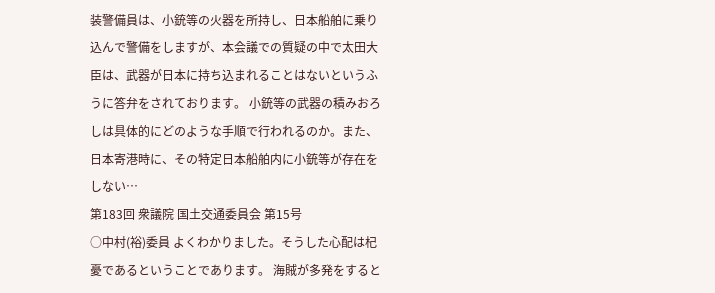装警備員は、小銃等の火器を所持し、日本船舶に乗り込んで警備をしますが、本会議での質疑の中で太田大臣は、武器が日本に持ち込まれることはないというふうに答弁をされております。 小銃等の武器の積みおろしは具体的にどのような手順で行われるのか。また、日本寄港時に、その特定日本船舶内に小銃等が存在をしない…
第183回 衆議院 国土交通委員会 第15号
○中村(裕)委員 よくわかりました。そうした心配は杞憂であるということであります。 海賊が多発をすると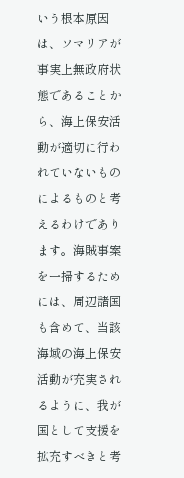いう根本原因は、ソマリアが事実上無政府状態であることから、海上保安活動が適切に行われていないものによるものと考えるわけであります。海賊事案を一掃するためには、周辺諸国も含めて、当該海域の海上保安活動が充実されるように、我が国として支援を拡充すべきと考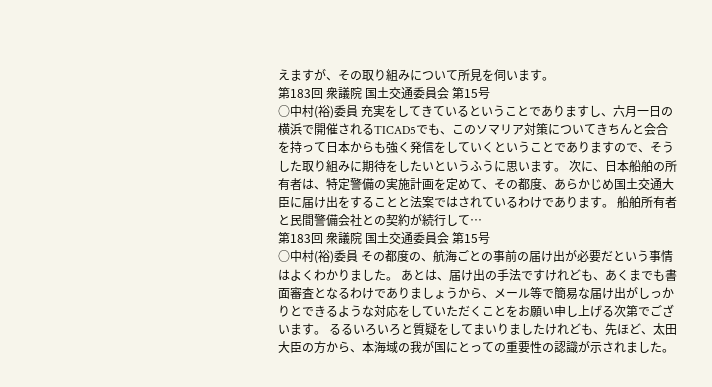えますが、その取り組みについて所見を伺います。
第183回 衆議院 国土交通委員会 第15号
○中村(裕)委員 充実をしてきているということでありますし、六月一日の横浜で開催されるTICAD5でも、このソマリア対策についてきちんと会合を持って日本からも強く発信をしていくということでありますので、そうした取り組みに期待をしたいというふうに思います。 次に、日本船舶の所有者は、特定警備の実施計画を定めて、その都度、あらかじめ国土交通大臣に届け出をすることと法案ではされているわけであります。 船舶所有者と民間警備会社との契約が続行して…
第183回 衆議院 国土交通委員会 第15号
○中村(裕)委員 その都度の、航海ごとの事前の届け出が必要だという事情はよくわかりました。 あとは、届け出の手法ですけれども、あくまでも書面審査となるわけでありましょうから、メール等で簡易な届け出がしっかりとできるような対応をしていただくことをお願い申し上げる次第でございます。 るるいろいろと質疑をしてまいりましたけれども、先ほど、太田大臣の方から、本海域の我が国にとっての重要性の認識が示されました。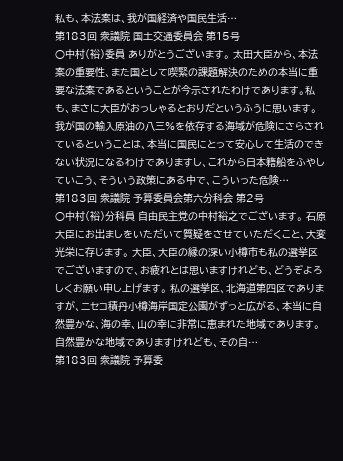私も、本法案は、我が国経済や国民生活…
第183回 衆議院 国土交通委員会 第15号
○中村(裕)委員 ありがとうございます。 太田大臣から、本法案の重要性、また国として喫緊の課題解決のための本当に重要な法案であるということが今示されたわけであります。私も、まさに大臣がおっしゃるとおりだというふうに思います。 我が国の輸入原油の八三%を依存する海域が危険にさらされているということは、本当に国民にとって安心して生活のできない状況になるわけでありますし、これから日本籍船をふやしていこう、そういう政策にある中で、こういった危険…
第183回 衆議院 予算委員会第六分科会 第2号
○中村(裕)分科員 自由民主党の中村裕之でございます。 石原大臣にお出ましをいただいて質疑をさせていただくこと、大変光栄に存じます。 大臣、大臣の縁の深い小樽市も私の選挙区でございますので、お疲れとは思いますけれども、どうぞよろしくお願い申し上げます。 私の選挙区、北海道第四区でありますが、ニセコ積丹小樽海岸国定公園がずっと広がる、本当に自然豊かな、海の幸、山の幸に非常に恵まれた地域であります。 自然豊かな地域でありますけれども、その自…
第183回 衆議院 予算委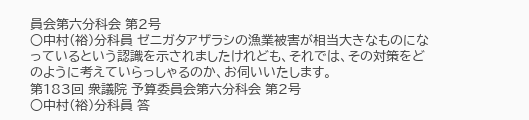員会第六分科会 第2号
○中村(裕)分科員 ゼニガタアザラシの漁業被害が相当大きなものになっているという認識を示されましたけれども、それでは、その対策をどのように考えていらっしゃるのか、お伺いいたします。
第183回 衆議院 予算委員会第六分科会 第2号
○中村(裕)分科員 答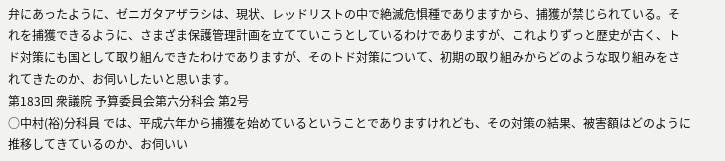弁にあったように、ゼニガタアザラシは、現状、レッドリストの中で絶滅危惧種でありますから、捕獲が禁じられている。それを捕獲できるように、さまざま保護管理計画を立てていこうとしているわけでありますが、これよりずっと歴史が古く、トド対策にも国として取り組んできたわけでありますが、そのトド対策について、初期の取り組みからどのような取り組みをされてきたのか、お伺いしたいと思います。
第183回 衆議院 予算委員会第六分科会 第2号
○中村(裕)分科員 では、平成六年から捕獲を始めているということでありますけれども、その対策の結果、被害額はどのように推移してきているのか、お伺いい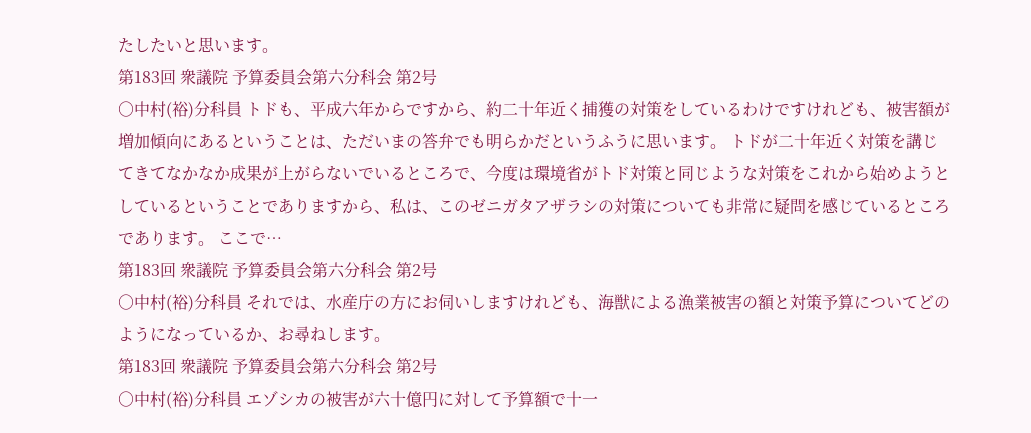たしたいと思います。
第183回 衆議院 予算委員会第六分科会 第2号
○中村(裕)分科員 トドも、平成六年からですから、約二十年近く捕獲の対策をしているわけですけれども、被害額が増加傾向にあるということは、ただいまの答弁でも明らかだというふうに思います。 トドが二十年近く対策を講じてきてなかなか成果が上がらないでいるところで、今度は環境省がトド対策と同じような対策をこれから始めようとしているということでありますから、私は、このゼニガタアザラシの対策についても非常に疑問を感じているところであります。 ここで…
第183回 衆議院 予算委員会第六分科会 第2号
○中村(裕)分科員 それでは、水産庁の方にお伺いしますけれども、海獣による漁業被害の額と対策予算についてどのようになっているか、お尋ねします。
第183回 衆議院 予算委員会第六分科会 第2号
○中村(裕)分科員 エゾシカの被害が六十億円に対して予算額で十一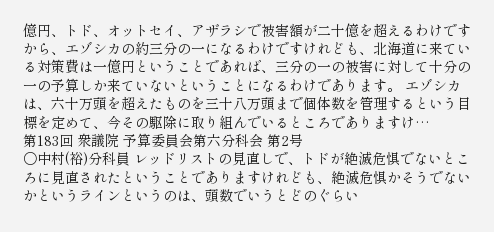億円、トド、オットセイ、アザラシで被害額が二十億を超えるわけですから、エゾシカの約三分の一になるわけですけれども、北海道に来ている対策費は一億円ということであれば、三分の一の被害に対して十分の一の予算しか来ていないということになるわけであります。 エゾシカは、六十万頭を超えたものを三十八万頭まで個体数を管理するという目標を定めて、今その駆除に取り組んでいるところでありますけ…
第183回 衆議院 予算委員会第六分科会 第2号
○中村(裕)分科員 レッドリストの見直しで、トドが絶滅危惧でないところに見直されたということでありますけれども、絶滅危惧かそうでないかというラインというのは、頭数でいうとどのぐらい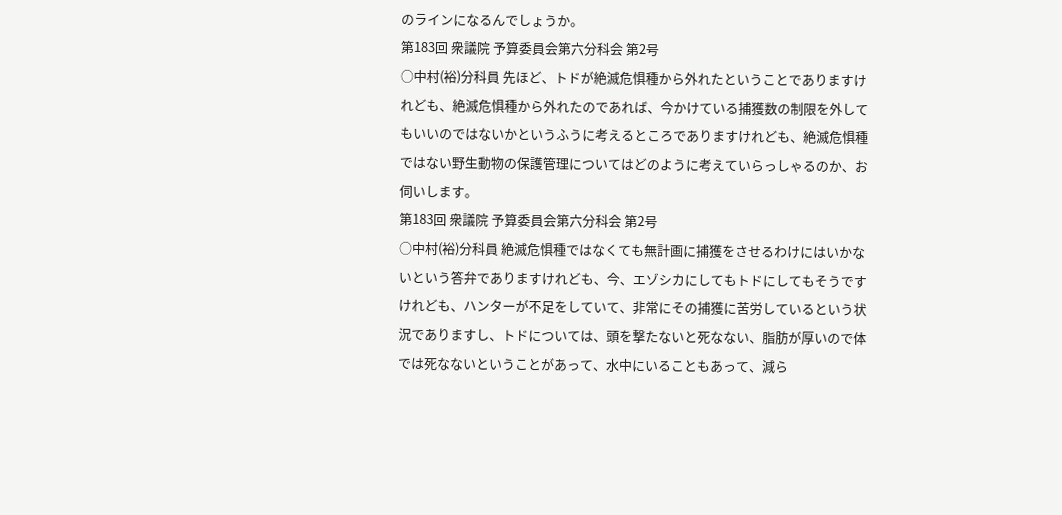のラインになるんでしょうか。
第183回 衆議院 予算委員会第六分科会 第2号
○中村(裕)分科員 先ほど、トドが絶滅危惧種から外れたということでありますけれども、絶滅危惧種から外れたのであれば、今かけている捕獲数の制限を外してもいいのではないかというふうに考えるところでありますけれども、絶滅危惧種ではない野生動物の保護管理についてはどのように考えていらっしゃるのか、お伺いします。
第183回 衆議院 予算委員会第六分科会 第2号
○中村(裕)分科員 絶滅危惧種ではなくても無計画に捕獲をさせるわけにはいかないという答弁でありますけれども、今、エゾシカにしてもトドにしてもそうですけれども、ハンターが不足をしていて、非常にその捕獲に苦労しているという状況でありますし、トドについては、頭を撃たないと死なない、脂肪が厚いので体では死なないということがあって、水中にいることもあって、減ら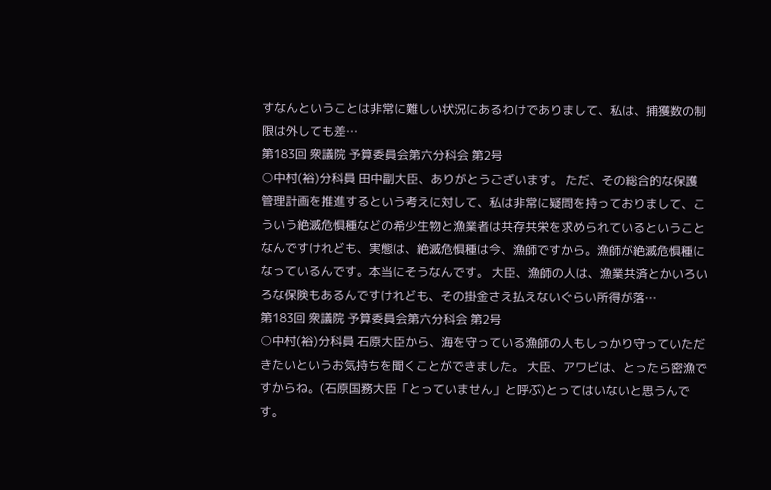すなんということは非常に難しい状況にあるわけでありまして、私は、捕獲数の制限は外しても差…
第183回 衆議院 予算委員会第六分科会 第2号
○中村(裕)分科員 田中副大臣、ありがとうございます。 ただ、その総合的な保護管理計画を推進するという考えに対して、私は非常に疑問を持っておりまして、こういう絶滅危惧種などの希少生物と漁業者は共存共栄を求められているということなんですけれども、実態は、絶滅危惧種は今、漁師ですから。漁師が絶滅危惧種になっているんです。本当にそうなんです。 大臣、漁師の人は、漁業共済とかいろいろな保険もあるんですけれども、その掛金さえ払えないぐらい所得が落…
第183回 衆議院 予算委員会第六分科会 第2号
○中村(裕)分科員 石原大臣から、海を守っている漁師の人もしっかり守っていただきたいというお気持ちを聞くことができました。 大臣、アワビは、とったら密漁ですからね。(石原国務大臣「とっていません」と呼ぶ)とってはいないと思うんです。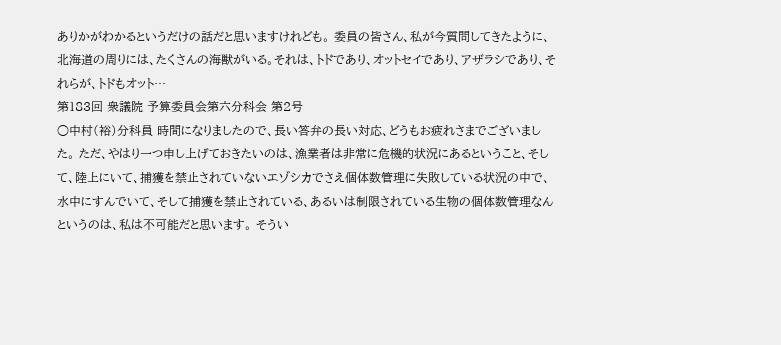ありかがわかるというだけの話だと思いますけれども。 委員の皆さん、私が今質問してきたように、北海道の周りには、たくさんの海獣がいる。それは、トドであり、オットセイであり、アザラシであり、それらが、トドもオット…
第183回 衆議院 予算委員会第六分科会 第2号
○中村(裕)分科員 時間になりましたので、長い答弁の長い対応、どうもお疲れさまでございました。 ただ、やはり一つ申し上げておきたいのは、漁業者は非常に危機的状況にあるということ、そして、陸上にいて、捕獲を禁止されていないエゾシカでさえ個体数管理に失敗している状況の中で、水中にすんでいて、そして捕獲を禁止されている、あるいは制限されている生物の個体数管理なんというのは、私は不可能だと思います。 そうい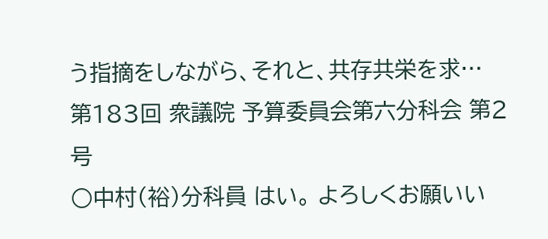う指摘をしながら、それと、共存共栄を求…
第183回 衆議院 予算委員会第六分科会 第2号
○中村(裕)分科員 はい。 よろしくお願いい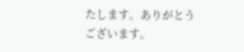たします。ありがとうございます。